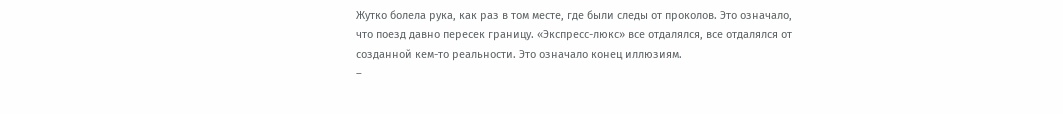Жутко болела рука, как раз в том месте, где были следы от проколов. Это означало, что поезд давно пересек границу. «Экспресс-люкс» все отдалялся, все отдалялся от созданной кем-то реальности. Это означало конец иллюзиям.
–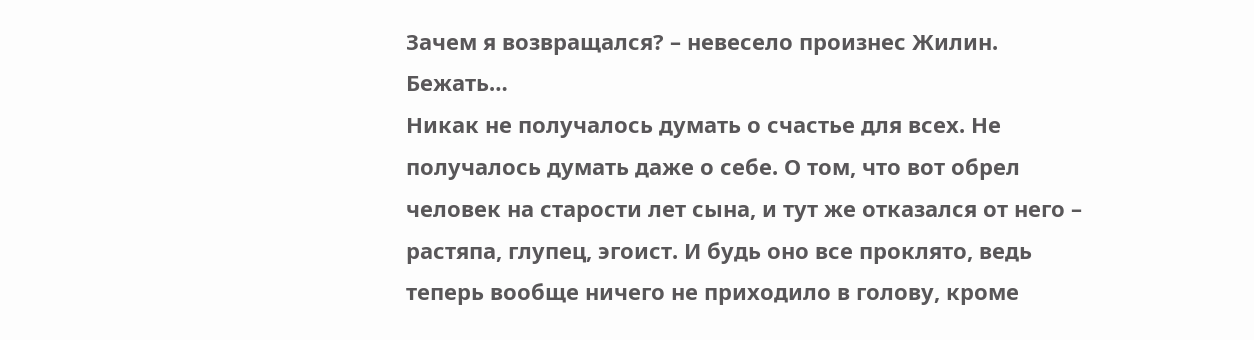Зачем я возвращался? – невесело произнес Жилин.
Бежать…
Никак не получалось думать о счастье для всех. Не получалось думать даже о себе. О том, что вот обрел человек на старости лет сына, и тут же отказался от него – растяпа, глупец, эгоист. И будь оно все проклято, ведь теперь вообще ничего не приходило в голову, кроме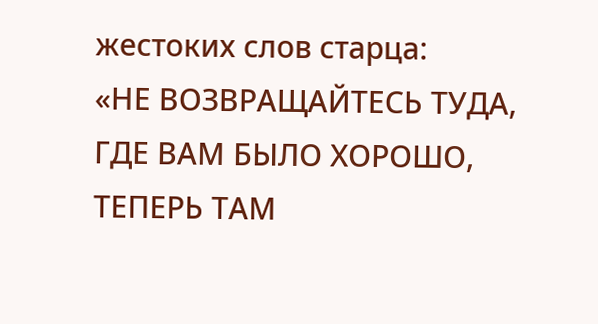жестоких слов старца:
«НЕ ВОЗВРАЩАЙТЕСЬ ТУДА, ГДЕ ВАМ БЫЛО ХОРОШО, ТЕПЕРЬ ТАМ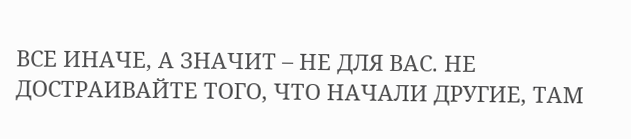ВСЕ ИНАЧЕ, А ЗНАЧИТ – НЕ ДЛЯ ВАС. НЕ ДОСТРАИВАЙТЕ ТОГО, ЧТО НАЧАЛИ ДРУГИЕ, ТАМ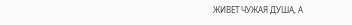ЖИВЕТ ЧУЖАЯ ДУША, А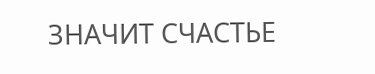ЗНАЧИТ СЧАСТЬЕ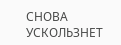СНОВА УСКОЛЬЗНЕТ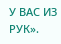У ВАС ИЗ РУК».